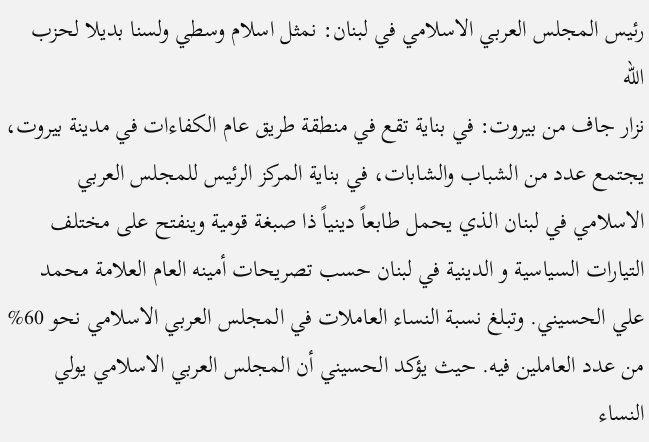رئيس المجلس العربي الاسلامي في لبنان: نمثل اسلام وسطي ولسنا بديلا لحزب الله
نزار جاف من بيروت: في بناية تقع في منطقة طريق عام الکفاءات في مدينة بيروت، يجتمع عدد من الشباب والشابات، في بناية المرکز الرئيس للمجلس العربي الاسلامي في لبنان الذي يحمل طابعاً دينياً ذا صبغة قومية وينفتح على مختلف التيارات السياسية و الدينية في لبنان حسب تصريحات أمينه العام العلامة محمد علي الحسيني. وتبلغ نسبة النساء العاملات في المجلس العربي الاسلامي نحو 60% من عدد العاملين فيه. حيث يؤكد الحسيني أن المجلس العربي الاسلامي يولي النساء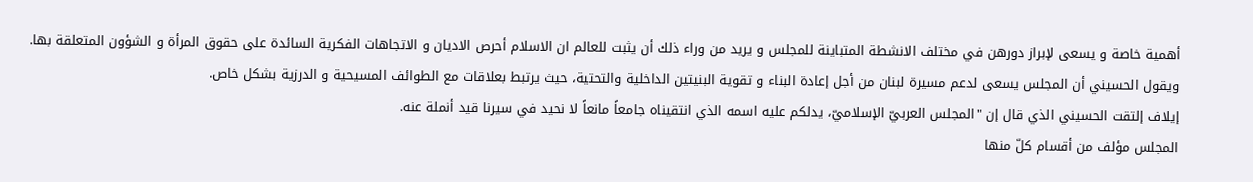أهمية خاصة و يسعى لإبراز دورهن في مختلف الانشطة المتباينة للمجلس و يريد من وراء ذلك أن يثبت للعالم ان الاسلام أحرص الاديان و الاتجاهات الفکرية السائدة على حقوق المرأة و الشؤون المتعلقة بها.
ويقول الحسيني أن المجلس يسعى لدعم مسيرة لبنان من أجل إعادة البناء و تقوية البنيتين الداخلية والتحتية، حيث يرتبط بعلاقات مع الطوائف المسيحية و الدرزية بشکل خاص.
إيلاف إلتقت الحسيني الذي قال إن "المجلس العربيّ الإسلاميّ، يدلكم عليه اسمه الذي انتقيناه جامعاً مانعاً لا نحيد في سيرنا قيد أنملة عنه.
المجلس مؤلف من أقسام كلّ منها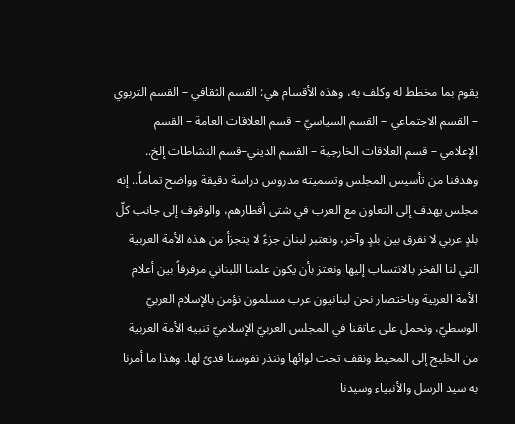يقوم بما مخطط له وكلف به، وهذه الأقسام هي: القسم الثقافي – القسم التربوي – القسم الاجتماعي – القسم السياسيّ – قسم العلاقات العامة – القسم الإعلامي – قسم العلاقات الخارجية – القسم الديني–قسم النشاطات إلخ..
وهدفنا من تأسيس المجلس وتسميته مدروس دراسة دقيقة وواضح تماماً.. إنه مجلس يهدف إلى التعاون مع العرب في شتى أقطارهم، والوقوف إلى جانب كلّ بلدٍ عربي لا نفرق بين بلدٍ وآخر، ونعتبر لبنان جزءً لا يتجزأ من هذه الأمة العربية التي لنا الفخر بالانتساب إليها ونعتز بأن يكون علمنا اللبناني مرفرفاً بين أعلام الأمة العربية وباختصار نحن لبنانيون عرب مسلمون نؤمن بالإسلام العربيّ الوسطيّ، ونحمل على عاتقنا في المجلس العربيّ الإسلاميّ تنبيه الأمة العربية من الخليج إلى المحيط ونقف تحت لوائها وننذر نفوسنا فدىً لها. وهذا ما أمرنا به سيد الرسل والأنبياء وسيدنا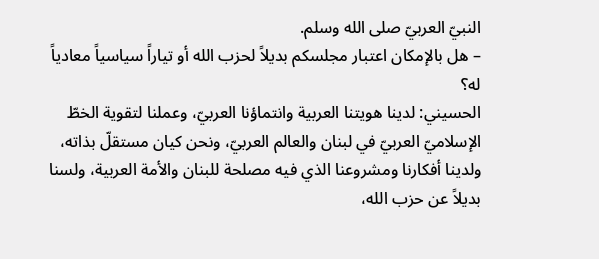النبيّ العربيّ صلى الله وسلم.
– هل بالإمكان اعتبار مجلسكم بديلاً لحزب الله أو تياراً سياسياً معادياً له؟
الحسيني: لدينا هويتنا العربية وانتماؤنا العربيّ، وعملنا لتقوية الخطّ الإسلاميّ العربيّ في لبنان والعالم العربيّ، ونحن كيان مستقلّ بذاته، ولدينا أفكارنا ومشروعنا الذي فيه مصلحة للبنان والأمة العربية، ولسنا بديلاً عن حزب الله،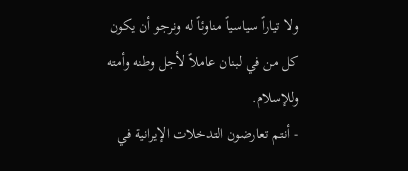ولا تياراً سياسياً مناوئاً له ونرجو أن يكون كل من في لبنان عاملاً لأجل وطنه وأمته وللإسلام.
- أنتم تعارضون التدخلات الإيرانية في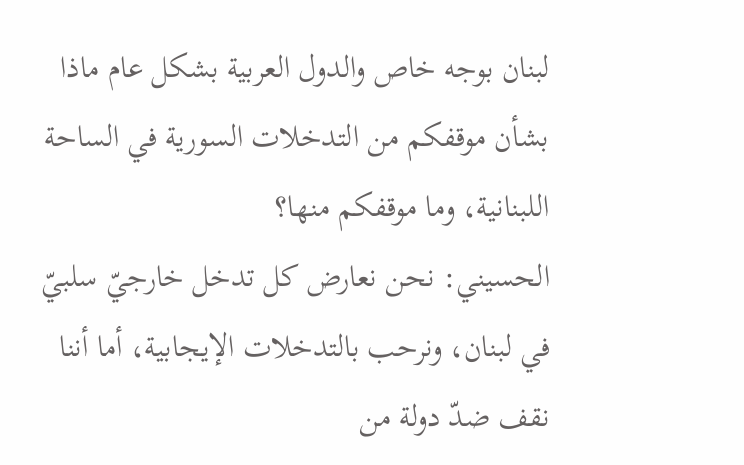لبنان بوجه خاص والدول العربية بشكل عام ماذا بشأن موقفكم من التدخلات السورية في الساحة اللبنانية، وما موقفكم منها؟
الحسيني: نحن نعارض كل تدخل خارجيّ سلبيّ في لبنان، ونرحب بالتدخلات الإيجابية، أما أننا نقف ضدّ دولة من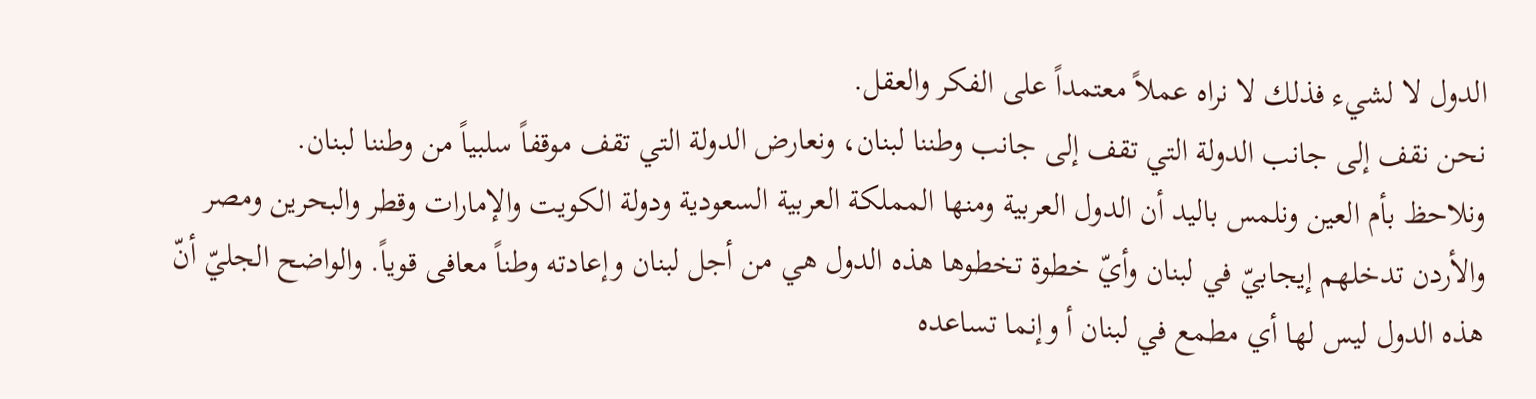الدول لا لشيء فذلك لا نراه عملاً معتمداً على الفكر والعقل.
نحن نقف إلى جانب الدولة التي تقف إلى جانب وطننا لبنان، ونعارض الدولة التي تقف موقفاً سلبياً من وطننا لبنان.
ونلاحظ بأم العين ونلمس باليد أن الدول العربية ومنها المملكة العربية السعودية ودولة الكويت والإمارات وقطر والبحرين ومصر والأردن تدخلهم إيجابيّ في لبنان وأيّ خطوة تخطوها هذه الدول هي من أجل لبنان وإعادته وطناً معافى قوياً. والواضح الجليّ أنّ هذه الدول ليس لها أي مطمع في لبنان أ وإنما تساعده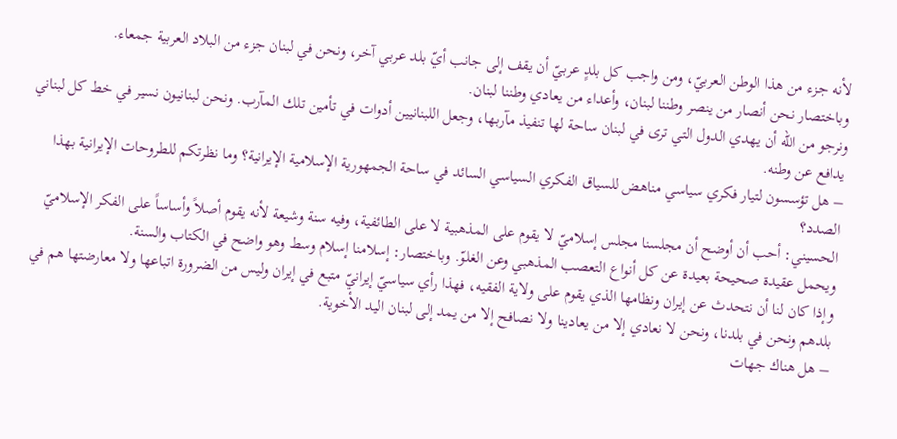لأنه جزء من هذا الوطن العربيّ، ومن واجب كل بلدٍ عربيّ أن يقف إلى جانب أيّ بلد عربي آخر، ونحن في لبنان جزء من البلاد العربية جمعاء.
وباختصار نحن أنصار من ينصر وطننا لبنان، وأعداء من يعادي وطننا لبنان.
ونرجو من الله أن يهدي الدول التي ترى في لبنان ساحة لها تنفيذ مآربها، وجعل اللبنانيين أدوات في تأمين تلك المآرب. ونحن لبنانيون نسير في خط كل لبناني يدافع عن وطنه.
– هل تؤسسون لتيار فكري سياسي مناهض للسياق الفكري السياسي السائد في ساحة الجمهورية الإسلامية الإيرانية؟ وما نظرتكم للطروحات الإيرانية بهذا الصدد؟
الحسيني: أحب أن أوضح أن مجلسنا مجلس إسلاميّ لا يقوم على المذهبية لا على الطائفية، وفيه سنة وشيعة لأنه يقوم أصلاً وأساساً على الفكر الإسلاميّ ويحمل عقيدة صحيحة بعيدة عن كل أنواع التعصب المذهبي وعن الغلوّ. وباختصار: إسلامنا إسلام وسط وهو واضح في الكتاب والسنة.
وإذا كان لنا أن نتحدث عن إيران ونظامها الذي يقوم على ولاية الفقيه، فهذا رأي سياسيّ إيرانيّ متبع في إيران وليس من الضرورة اتباعها ولا معارضتها هم في بلدهم ونحن في بلدنا، ونحن لا نعادي إلا من يعادينا ولا نصافح إلا من يمد إلى لبنان اليد الأخوية.
– هل هناك جهات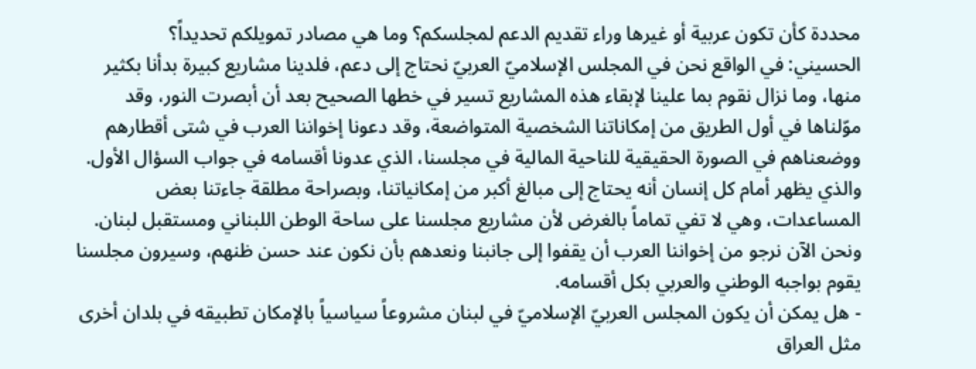محددة كأن تكون عربية أو غيرها وراء تقديم الدعم لمجلسكم؟ وما هي مصادر تمويلكم تحديداً؟
الحسيني: في الواقع نحن في المجلس الإسلاميّ العربيّ نحتاج إلى دعم، فلدينا مشاريع كبيرة بدأنا بكثير منها، وما نزال نقوم بما علينا لإبقاء هذه المشاريع تسير في خطها الصحيح بعد أن أبصرت النور، وقد موّلناها في أول الطريق من إمكاناتنا الشخصية المتواضعة، وقد دعونا إخواننا العرب في شتى أقطارهم ووضعناهم في الصورة الحقيقية للناحية المالية في مجلسنا، الذي عدونا أقسامه في جواب السؤال الأول. والذي يظهر أمام كل إنسان أنه يحتاج إلى مبالغ أكبر من إمكانياتنا، وبصراحة مطلقة جاءتنا بعض المساعدات، وهي لا تفي تماماً بالغرض لأن مشاريع مجلسنا على ساحة الوطن اللبناني ومستقبل لبنان.
ونحن الآن نرجو من إخواننا العرب أن يقفوا إلى جانبنا ونعدهم بأن نكون عند حسن ظنهم، وسيرون مجلسنا يقوم بواجبه الوطني والعربي بكل أقسامه.
- هل يمكن أن يكون المجلس العربيّ الإسلاميّ في لبنان مشروعاً سياسياً بالإمكان تطبيقه في بلدان أخرى مثل العراق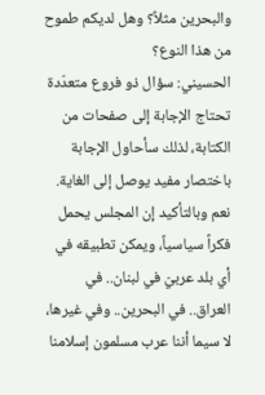والبحرين مثلاً؟ وهل لديكم طموح من هذا النوع؟
الحسيني: سؤال ذو فروع متعدّدة تحتاج الإجابة إلى صفحات من الكتابة، لذلك سأحاول الإجابة باختصار مفيد يوصل إلى الغاية.
نعم وبالتأكيد إن المجلس يحمل فكراً سياسياً، ويمكن تطبيقه في أي بلد عربيّ في لبنان.. في العراق.. في البحرين.. وفي غيرها، لا سيما أننا عرب مسلمون إسلامنا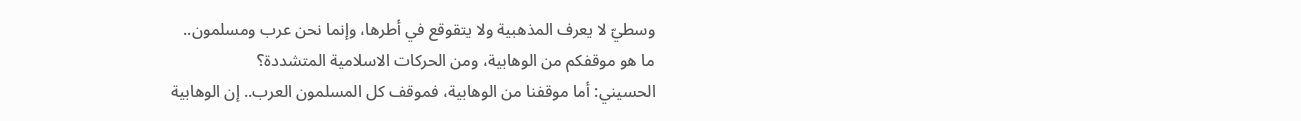وسطيّ لا يعرف المذهبية ولا يتقوقع في أطرها، وإنما نحن عرب ومسلمون..
ما هو موقفكم من الوهابية، ومن الحركات الاسلامية المتشددة؟
الحسيني: أما موقفنا من الوهابية، فموقف كل المسلمون العرب.. إن الوهابية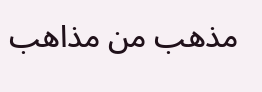مذهب من مذاهب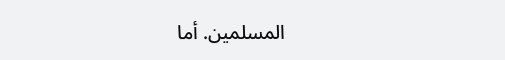المسلمين. أما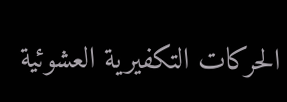الحركات التكفيرية العشوئية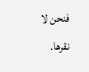فنحن لا نقرها.